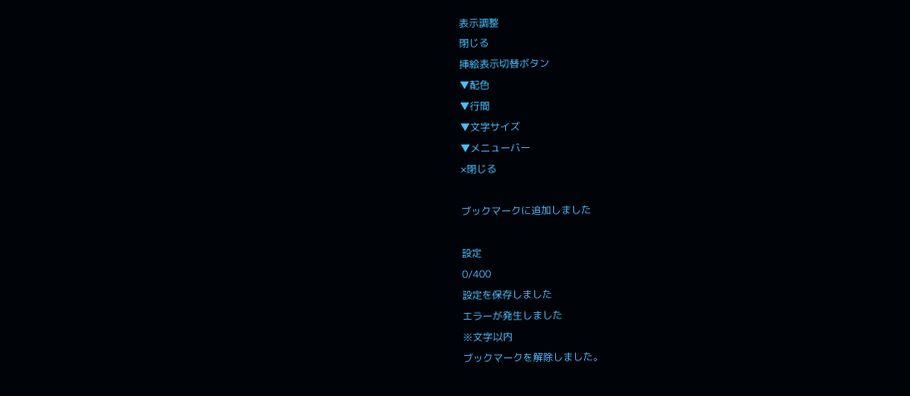表示調整
閉じる
挿絵表示切替ボタン
▼配色
▼行間
▼文字サイズ
▼メニューバー
×閉じる

ブックマークに追加しました

設定
0/400
設定を保存しました
エラーが発生しました
※文字以内
ブックマークを解除しました。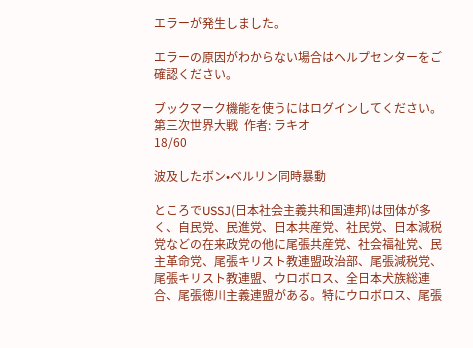エラーが発生しました。

エラーの原因がわからない場合はヘルプセンターをご確認ください。

ブックマーク機能を使うにはログインしてください。
第三次世界大戦  作者: ラキオ
18/60

波及したボン•ベルリン同時暴動

ところでUSSJ(日本社会主義共和国連邦)は団体が多く、自民党、民進党、日本共産党、社民党、日本減税党などの在来政党の他に尾張共産党、社会福祉党、民主革命党、尾張キリスト教連盟政治部、尾張減税党、尾張キリスト教連盟、ウロボロス、全日本犬族総連合、尾張徳川主義連盟がある。特にウロボロス、尾張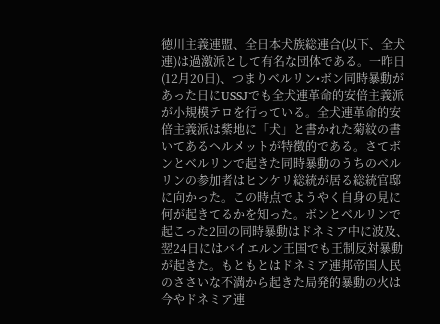徳川主義連盟、全日本犬族総連合(以下、全犬連)は過激派として有名な団体である。一昨日(12月20日)、つまりベルリン•ボン同時暴動があった日にUSSJでも全犬連革命的安倍主義派が小規模テロを行っている。全犬連革命的安倍主義派は紫地に「犬」と書かれた菊紋の書いてあるヘルメットが特徴的である。さてボンとベルリンで起きた同時暴動のうちのベルリンの参加者はヒンケリ総統が居る総統官邸に向かった。この時点でようやく自身の見に何が起きてるかを知った。ボンとベルリンで起こった2回の同時暴動はドネミア中に波及、翌24日にはバイエルン王国でも王制反対暴動が起きた。もともとはドネミア連邦帝国人民のささいな不満から起きた局発的暴動の火は今やドネミア連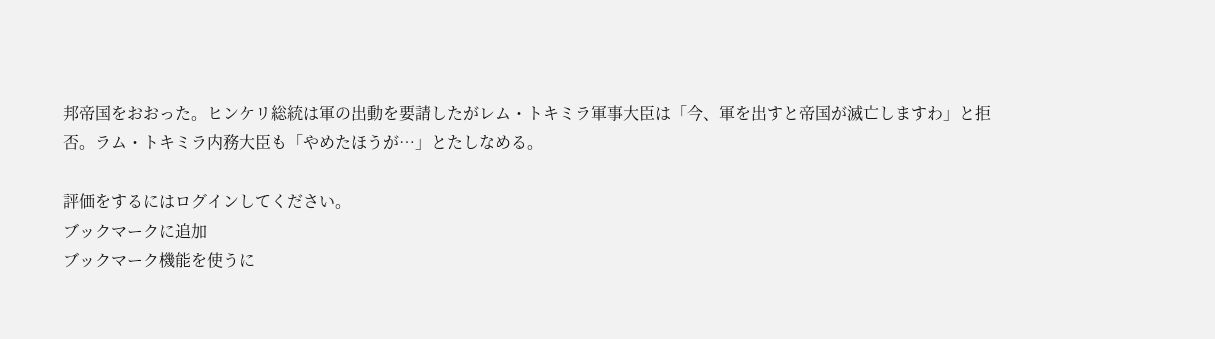邦帝国をおおった。ヒンケリ総統は軍の出動を要請したがレム・トキミラ軍事大臣は「今、軍を出すと帝国が滅亡しますわ」と拒否。ラム・トキミラ内務大臣も「やめたほうが…」とたしなめる。

評価をするにはログインしてください。
ブックマークに追加
ブックマーク機能を使うに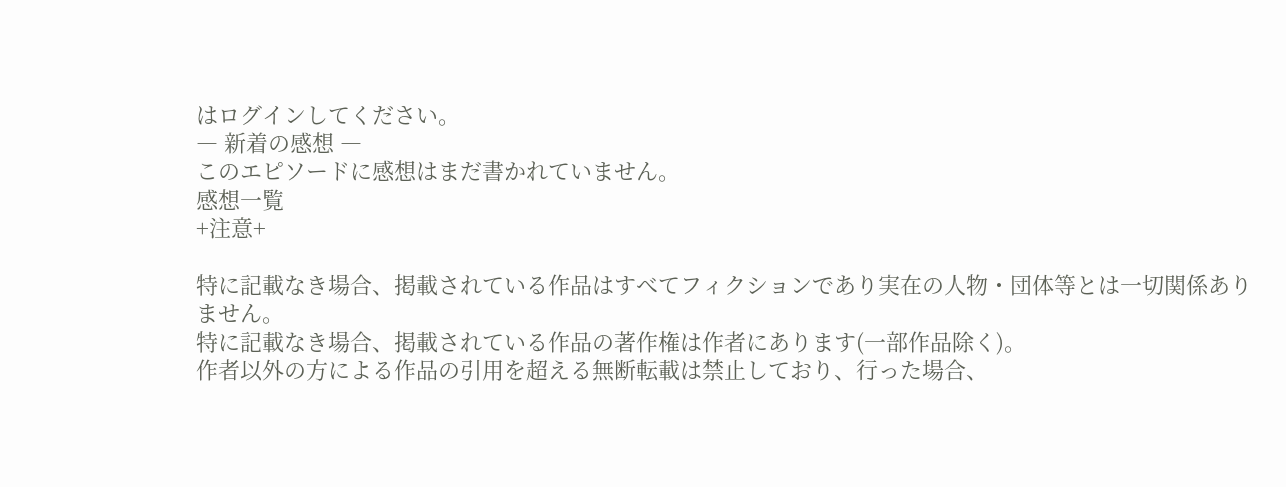はログインしてください。
― 新着の感想 ―
このエピソードに感想はまだ書かれていません。
感想一覧
+注意+

特に記載なき場合、掲載されている作品はすべてフィクションであり実在の人物・団体等とは一切関係ありません。
特に記載なき場合、掲載されている作品の著作権は作者にあります(一部作品除く)。
作者以外の方による作品の引用を超える無断転載は禁止しており、行った場合、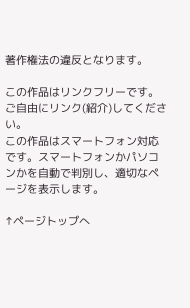著作権法の違反となります。

この作品はリンクフリーです。ご自由にリンク(紹介)してください。
この作品はスマートフォン対応です。スマートフォンかパソコンかを自動で判別し、適切なページを表示します。

↑ページトップへ